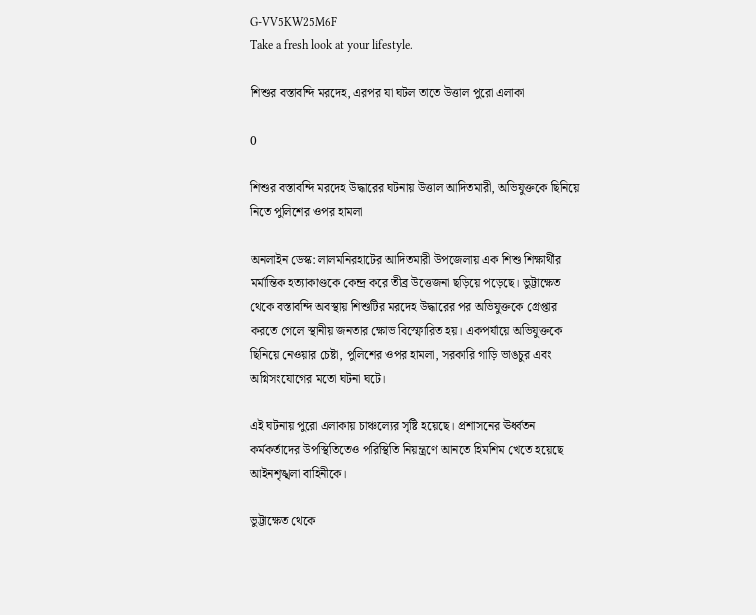G-VV5KW25M6F
Take a fresh look at your lifestyle.

শিশুর বস্তাবন্দি মরদেহ, এরপর যা ঘটল তাতে উত্তাল পুরো এলাকা

0

শিশুর বস্তাবন্দি মরদেহ উদ্ধারের ঘটনায় উত্তাল আদিতমারী, অভিযুক্তকে ছিনিয়ে নিতে পুলিশের ওপর হামলা

অনলাইন ডেস্ক: লালমনিরহাটের আদিতমারী উপজেলায় এক শিশু শিক্ষার্থীর মর্মান্তিক হত্যাকাণ্ডকে কেন্দ্র করে তীব্র উত্তেজনা ছড়িয়ে পড়েছে। ভুট্টাক্ষেত থেকে বস্তাবন্দি অবস্থায় শিশুটির মরদেহ উদ্ধারের পর অভিযুক্তকে গ্রেপ্তার করতে গেলে স্থানীয় জনতার ক্ষোভ বিস্ফোরিত হয়। একপর্যায়ে অভিযুক্তকে ছিনিয়ে নেওয়ার চেষ্টা, পুলিশের ওপর হামলা, সরকারি গাড়ি ভাঙচুর এবং অগ্নিসংযোগের মতো ঘটনা ঘটে।

এই ঘটনায় পুরো এলাকায় চাঞ্চল্যের সৃষ্টি হয়েছে। প্রশাসনের ঊর্ধ্বতন কর্মকর্তাদের উপস্থিতিতেও পরিস্থিতি নিয়ন্ত্রণে আনতে হিমশিম খেতে হয়েছে আইনশৃঙ্খলা বাহিনীকে।

ভুট্টাক্ষেত থেকে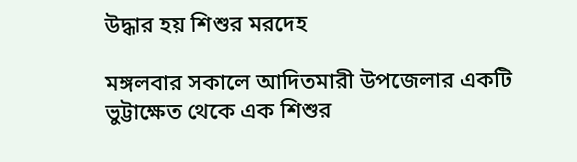উদ্ধার হয় শিশুর মরদেহ

মঙ্গলবার সকালে আদিতমারী উপজেলার একটি ভুট্টাক্ষেত থেকে এক শিশুর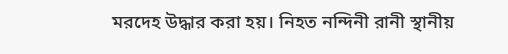মরদেহ উদ্ধার করা হয়। নিহত নন্দিনী রানী স্থানীয়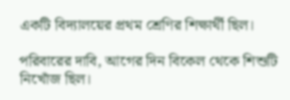একটি বিদ্যালয়ের প্রথম শ্রেণির শিক্ষার্থী ছিল।

পরিবারের দাবি, আগের দিন বিকেল থেকে শিশুটি নিখোঁজ ছিল।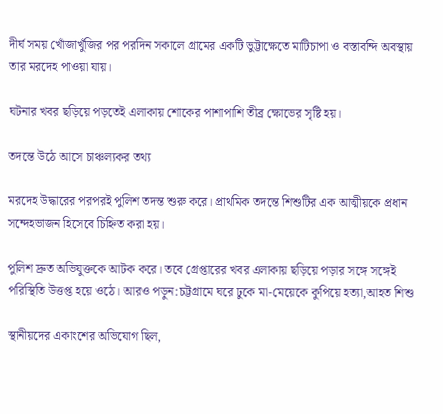দীর্ঘ সময় খোঁজাখুঁজির পর পরদিন সকালে গ্রামের একটি ভুট্টাক্ষেতে মাটিচাপা ও বস্তাবন্দি অবস্থায় তার মরদেহ পাওয়া যায়।

ঘটনার খবর ছড়িয়ে পড়তেই এলাকায় শোকের পাশাপাশি তীব্র ক্ষোভের সৃষ্টি হয়।

তদন্তে উঠে আসে চাঞ্চল্যকর তথ্য

মরদেহ উদ্ধারের পরপরই পুলিশ তদন্ত শুরু করে। প্রাথমিক তদন্তে শিশুটির এক আত্মীয়কে প্রধান সন্দেহভাজন হিসেবে চিহ্নিত করা হয়।

পুলিশ দ্রুত অভিযুক্তকে আটক করে। তবে গ্রেপ্তারের খবর এলাকায় ছড়িয়ে পড়ার সঙ্গে সঙ্গেই পরিস্থিতি উত্তপ্ত হয়ে ওঠে। আরও পড়ুন:চট্টগ্রামে ঘরে ঢুকে মা-মেয়েকে কুপিয়ে হত্যা,আহত শিশু

স্থানীয়দের একাংশের অভিযোগ ছিল,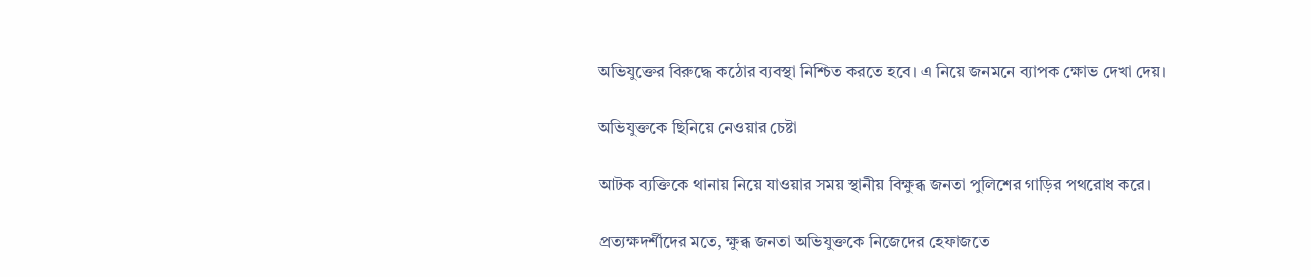অভিযুক্তের বিরুদ্ধে কঠোর ব্যবস্থা নিশ্চিত করতে হবে। এ নিয়ে জনমনে ব্যাপক ক্ষোভ দেখা দেয়।

অভিযুক্তকে ছিনিয়ে নেওয়ার চেষ্টা

আটক ব্যক্তিকে থানায় নিয়ে যাওয়ার সময় স্থানীয় বিক্ষুব্ধ জনতা পুলিশের গাড়ির পথরোধ করে।

প্রত্যক্ষদর্শীদের মতে, ক্ষুব্ধ জনতা অভিযুক্তকে নিজেদের হেফাজতে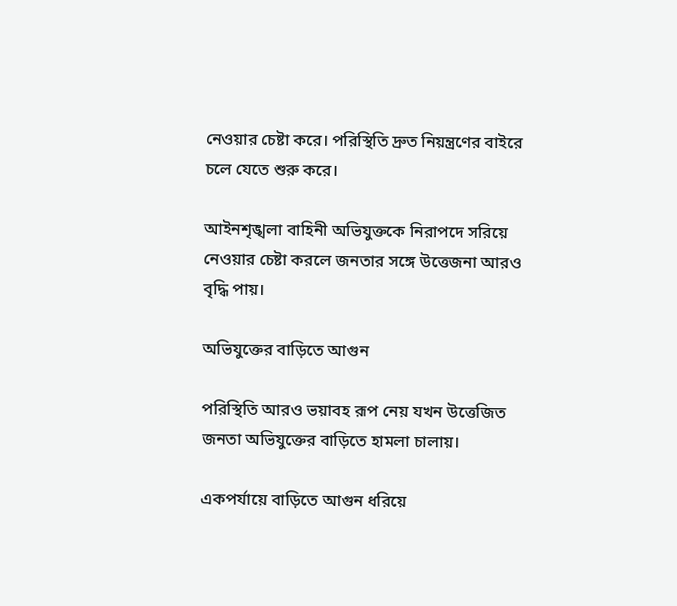নেওয়ার চেষ্টা করে। পরিস্থিতি দ্রুত নিয়ন্ত্রণের বাইরে চলে যেতে শুরু করে।

আইনশৃঙ্খলা বাহিনী অভিযুক্তকে নিরাপদে সরিয়ে নেওয়ার চেষ্টা করলে জনতার সঙ্গে উত্তেজনা আরও বৃদ্ধি পায়।

অভিযুক্তের বাড়িতে আগুন

পরিস্থিতি আরও ভয়াবহ রূপ নেয় যখন উত্তেজিত জনতা অভিযুক্তের বাড়িতে হামলা চালায়।

একপর্যায়ে বাড়িতে আগুন ধরিয়ে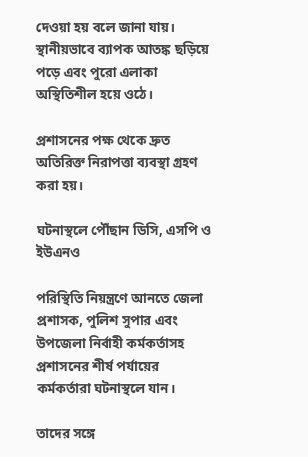দেওয়া হয় বলে জানা যায়। স্থানীয়ভাবে ব্যাপক আতঙ্ক ছড়িয়ে পড়ে এবং পুরো এলাকা অস্থিতিশীল হয়ে ওঠে।

প্রশাসনের পক্ষ থেকে দ্রুত অতিরিক্ত নিরাপত্তা ব্যবস্থা গ্রহণ করা হয়।

ঘটনাস্থলে পৌঁছান ডিসি, এসপি ও ইউএনও

পরিস্থিতি নিয়ন্ত্রণে আনতে জেলা প্রশাসক, পুলিশ সুপার এবং উপজেলা নির্বাহী কর্মকর্তাসহ প্রশাসনের শীর্ষ পর্যায়ের কর্মকর্তারা ঘটনাস্থলে যান।

তাদের সঙ্গে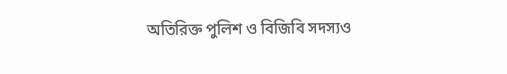অতিরিক্ত পুলিশ ও বিজিবি সদস্যও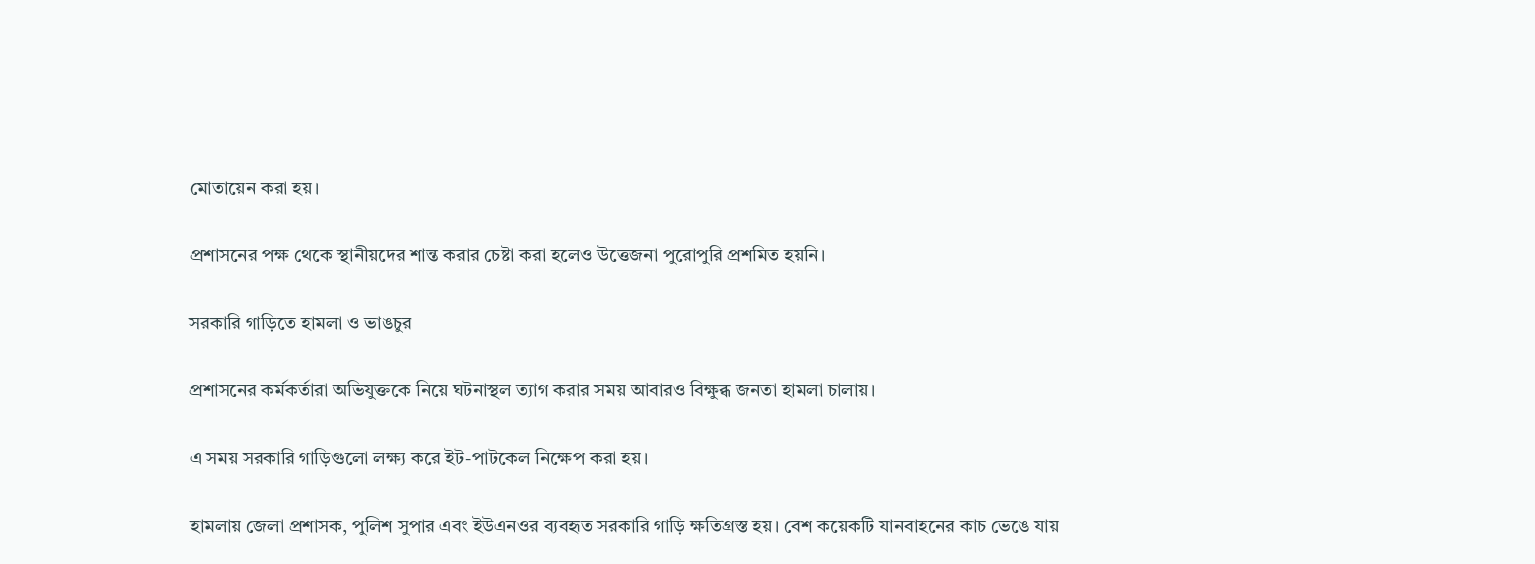মোতায়েন করা হয়।

প্রশাসনের পক্ষ থেকে স্থানীয়দের শান্ত করার চেষ্টা করা হলেও উত্তেজনা পুরোপুরি প্রশমিত হয়নি।

সরকারি গাড়িতে হামলা ও ভাঙচুর

প্রশাসনের কর্মকর্তারা অভিযুক্তকে নিয়ে ঘটনাস্থল ত্যাগ করার সময় আবারও বিক্ষুব্ধ জনতা হামলা চালায়।

এ সময় সরকারি গাড়িগুলো লক্ষ্য করে ইট-পাটকেল নিক্ষেপ করা হয়।

হামলায় জেলা প্রশাসক, পুলিশ সুপার এবং ইউএনওর ব্যবহৃত সরকারি গাড়ি ক্ষতিগ্রস্ত হয়। বেশ কয়েকটি যানবাহনের কাচ ভেঙে যায়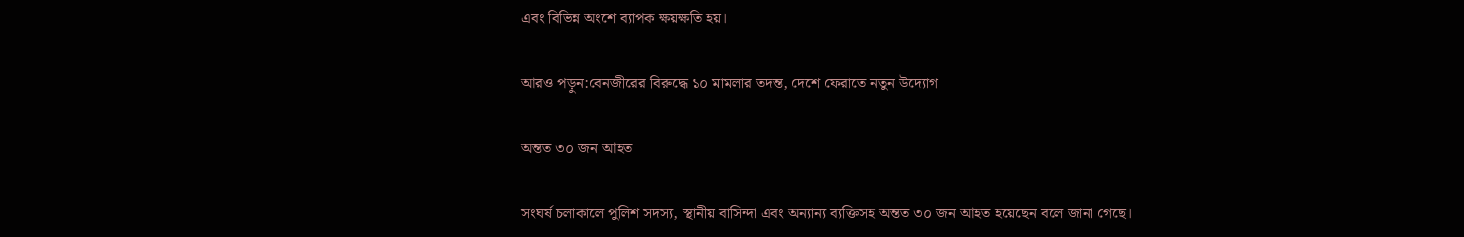এবং বিভিন্ন অংশে ব্যাপক ক্ষয়ক্ষতি হয়।

আরও পড়ুন:বেনজীরের বিরুদ্ধে ১০ মামলার তদন্ত, দেশে ফেরাতে নতুন উদ্যোগ

অন্তত ৩০ জন আহত

সংঘর্ষ চলাকালে পুলিশ সদস্য, স্থানীয় বাসিন্দা এবং অন্যান্য ব্যক্তিসহ অন্তত ৩০ জন আহত হয়েছেন বলে জানা গেছে।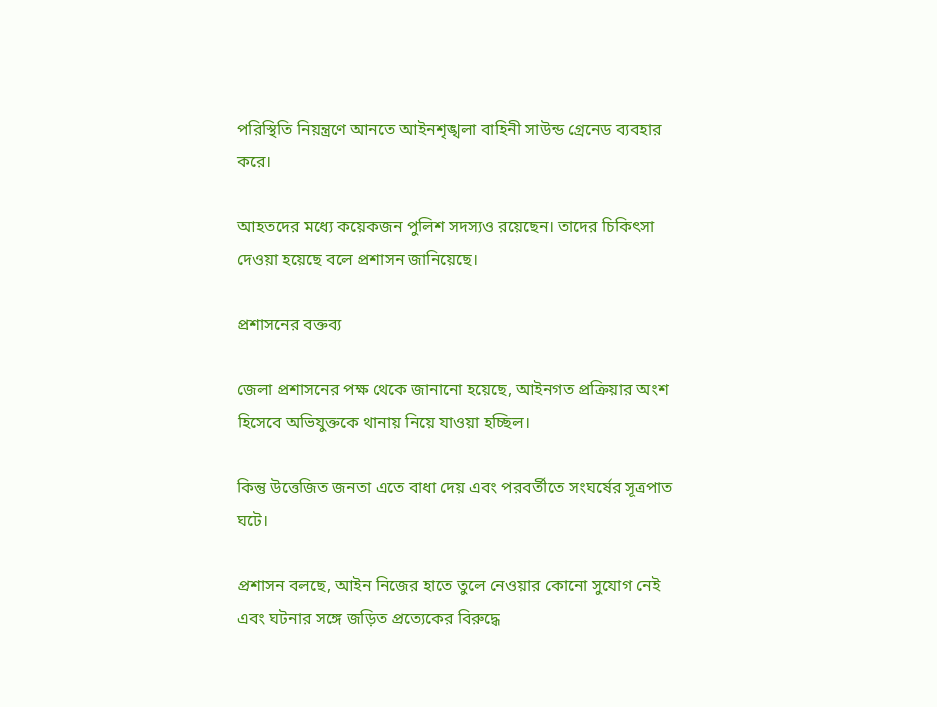পরিস্থিতি নিয়ন্ত্রণে আনতে আইনশৃঙ্খলা বাহিনী সাউন্ড গ্রেনেড ব্যবহার করে।

আহতদের মধ্যে কয়েকজন পুলিশ সদস্যও রয়েছেন। তাদের চিকিৎসা দেওয়া হয়েছে বলে প্রশাসন জানিয়েছে।

প্রশাসনের বক্তব্য

জেলা প্রশাসনের পক্ষ থেকে জানানো হয়েছে, আইনগত প্রক্রিয়ার অংশ হিসেবে অভিযুক্তকে থানায় নিয়ে যাওয়া হচ্ছিল।

কিন্তু উত্তেজিত জনতা এতে বাধা দেয় এবং পরবর্তীতে সংঘর্ষের সূত্রপাত ঘটে।

প্রশাসন বলছে, আইন নিজের হাতে তুলে নেওয়ার কোনো সুযোগ নেই এবং ঘটনার সঙ্গে জড়িত প্রত্যেকের বিরুদ্ধে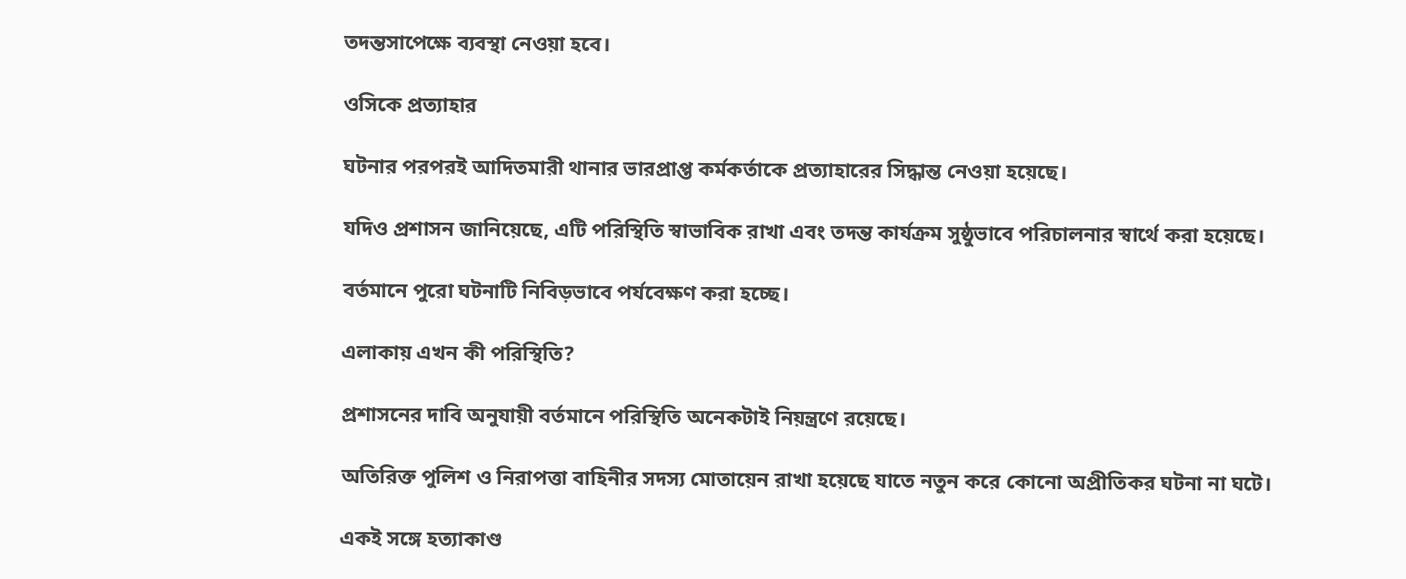তদন্তসাপেক্ষে ব্যবস্থা নেওয়া হবে।

ওসিকে প্রত্যাহার

ঘটনার পরপরই আদিতমারী থানার ভারপ্রাপ্ত কর্মকর্তাকে প্রত্যাহারের সিদ্ধান্ত নেওয়া হয়েছে।

যদিও প্রশাসন জানিয়েছে, এটি পরিস্থিতি স্বাভাবিক রাখা এবং তদন্ত কার্যক্রম সুষ্ঠুভাবে পরিচালনার স্বার্থে করা হয়েছে।

বর্তমানে পুরো ঘটনাটি নিবিড়ভাবে পর্যবেক্ষণ করা হচ্ছে।

এলাকায় এখন কী পরিস্থিতি?

প্রশাসনের দাবি অনুযায়ী বর্তমানে পরিস্থিতি অনেকটাই নিয়ন্ত্রণে রয়েছে।

অতিরিক্ত পুলিশ ও নিরাপত্তা বাহিনীর সদস্য মোতায়েন রাখা হয়েছে যাতে নতুন করে কোনো অপ্রীতিকর ঘটনা না ঘটে।

একই সঙ্গে হত্যাকাণ্ড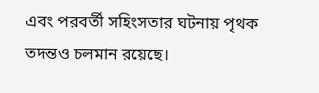এবং পরবর্তী সহিংসতার ঘটনায় পৃথক তদন্তও চলমান রয়েছে।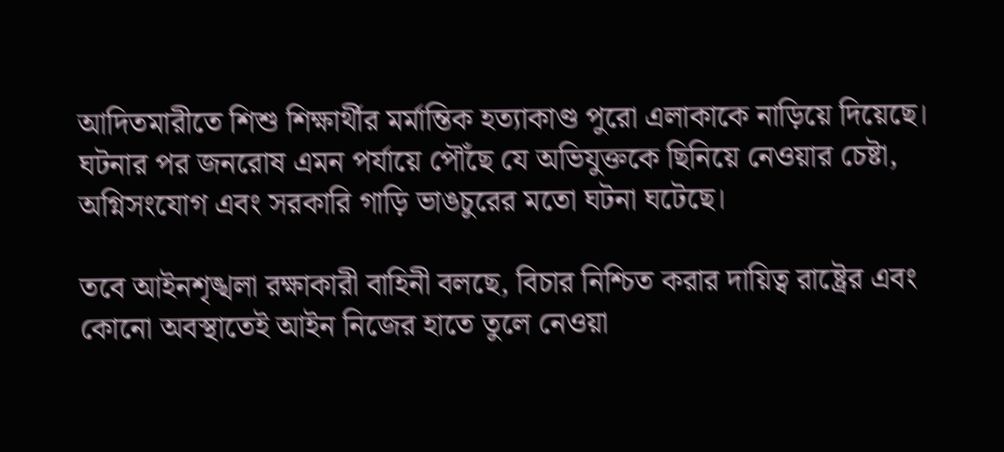আদিতমারীতে শিশু শিক্ষার্থীর মর্মান্তিক হত্যাকাণ্ড পুরো এলাকাকে নাড়িয়ে দিয়েছে। ঘটনার পর জনরোষ এমন পর্যায়ে পৌঁছে যে অভিযুক্তকে ছিনিয়ে নেওয়ার চেষ্টা, অগ্নিসংযোগ এবং সরকারি গাড়ি ভাঙচুরের মতো ঘটনা ঘটেছে।

তবে আইনশৃঙ্খলা রক্ষাকারী বাহিনী বলছে, বিচার নিশ্চিত করার দায়িত্ব রাষ্ট্রের এবং কোনো অবস্থাতেই আইন নিজের হাতে তুলে নেওয়া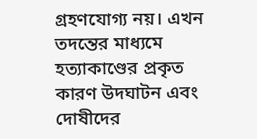গ্রহণযোগ্য নয়। এখন তদন্তের মাধ্যমে হত্যাকাণ্ডের প্রকৃত কারণ উদঘাটন এবং দোষীদের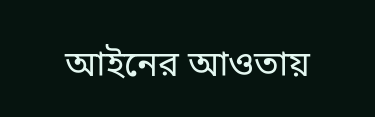আইনের আওতায়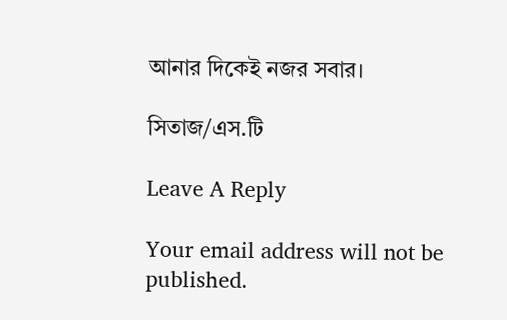আনার দিকেই নজর সবার।

সিতাজ/এস.টি

Leave A Reply

Your email address will not be published.